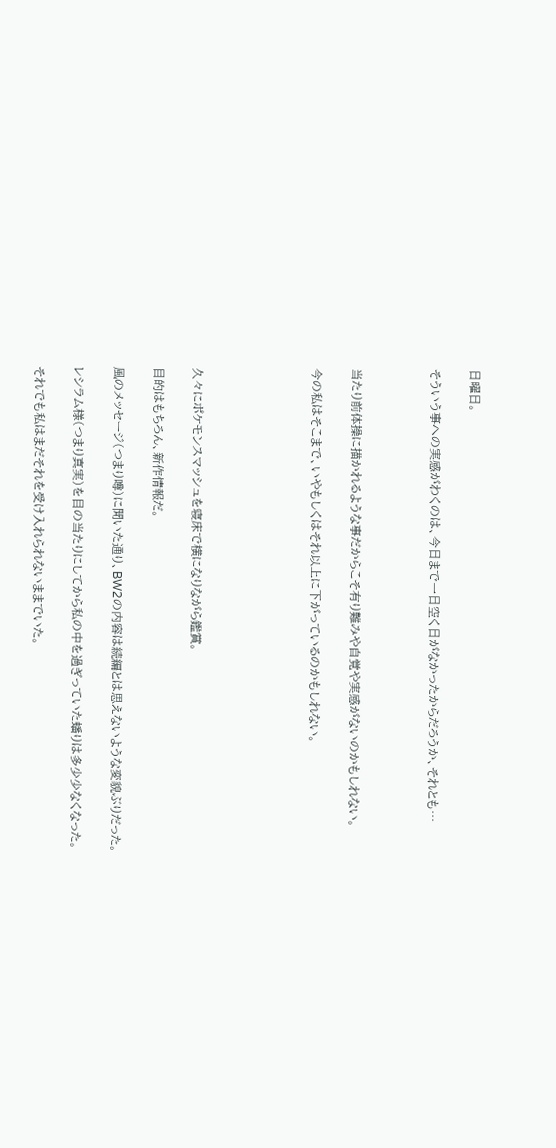日曜日。

そういう事への実感がわくのは、今日まで一日空く日がなかったからだろうか、それとも…



当たり前体操に描かれるような事だからこそ有り難みや自覚や実感がないのかもしれない。

今の私はそこまで、いやもしくはそれ以上に下がっているのかもしれない。





久々にポケモンスマッシュを寝床で横になりながら鑑賞。

目的はもちろん、新作情報だ。

風のメッセージ(つまり噂)に聞いた通り、BW2の内容は続編とは思えないような変貌ぶりだった。

レシラム様(つまり真実)を目の当たりにしてから私の中を過ぎっていた蟠りは多少少なくなった。

それでも私はまだそれを受け入れられないままでいた。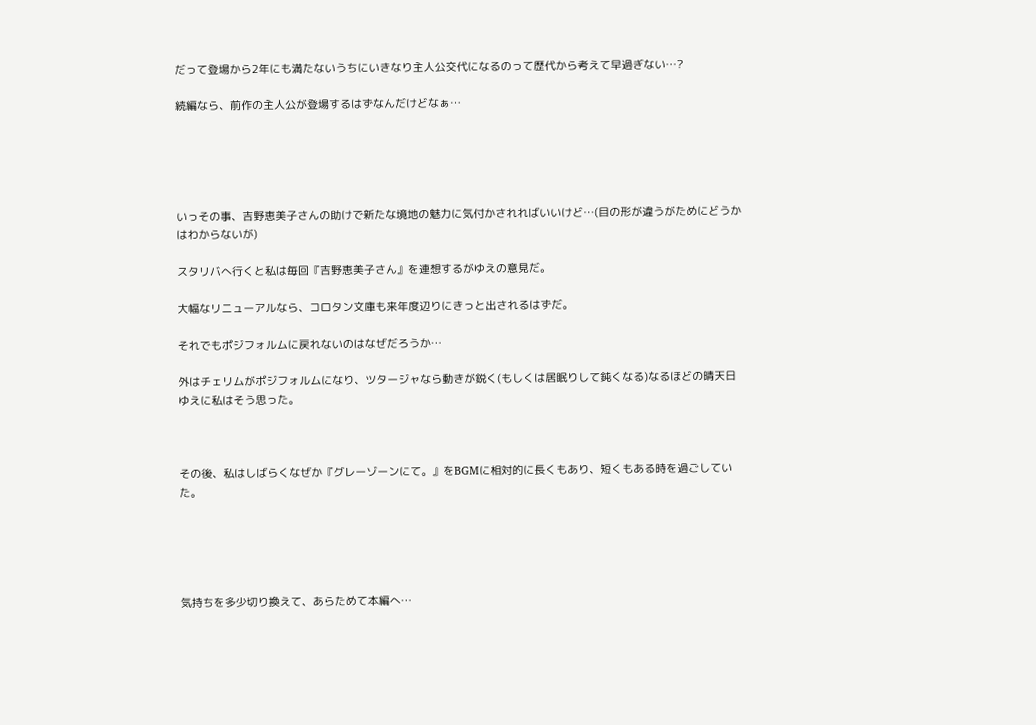だって登場から2年にも満たないうちにいきなり主人公交代になるのって歴代から考えて早過ぎない…?

続編なら、前作の主人公が登場するはずなんだけどなぁ…





いっその事、吉野恵美子さんの助けで新たな境地の魅力に気付かされればいいけど…(目の形が違うがためにどうかはわからないが)

スタリバへ行くと私は毎回『吉野恵美子さん』を連想するがゆえの意見だ。

大幅なリニューアルなら、コロタン文庫も来年度辺りにきっと出されるはずだ。

それでもポジフォルムに戻れないのはなぜだろうか…

外はチェリムがポジフォルムになり、ツタージャなら動きが鋭く(もしくは居眠りして鈍くなる)なるほどの晴天日ゆえに私はそう思った。



その後、私はしばらくなぜか『グレーゾーンにて。』をBGMに相対的に長くもあり、短くもある時を過ごしていた。





気持ちを多少切り換えて、あらためて本編へ…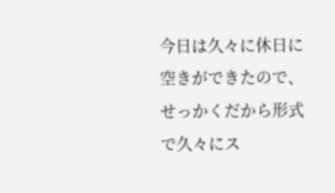今日は久々に休日に空きができたので、せっかくだから形式で久々にス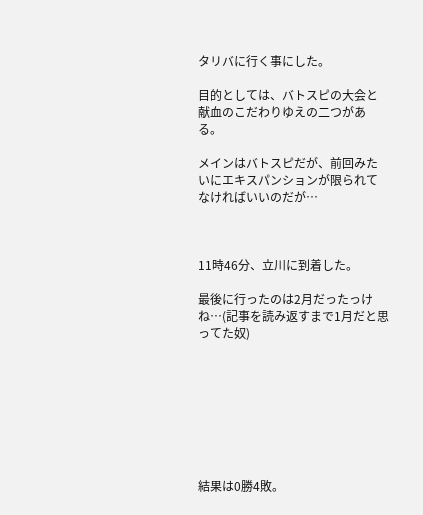タリバに行く事にした。

目的としては、バトスピの大会と献血のこだわりゆえの二つがある。

メインはバトスピだが、前回みたいにエキスパンションが限られてなければいいのだが…



11時46分、立川に到着した。

最後に行ったのは2月だったっけね…(記事を読み返すまで1月だと思ってた奴)








結果は0勝4敗。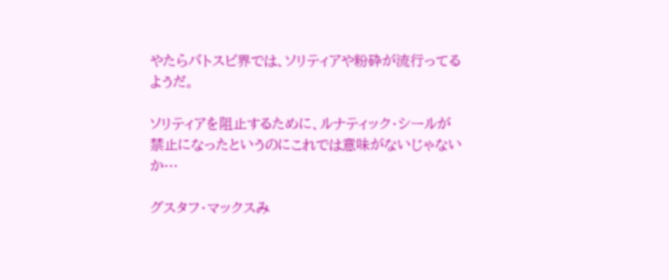やたらバトスピ界では、ソリティアや粉砕が流行ってるようだ。

ソリティアを阻止するために、ルナティック・シールが禁止になったというのにこれでは意味がないじゃないか…

グスタフ・マックスみ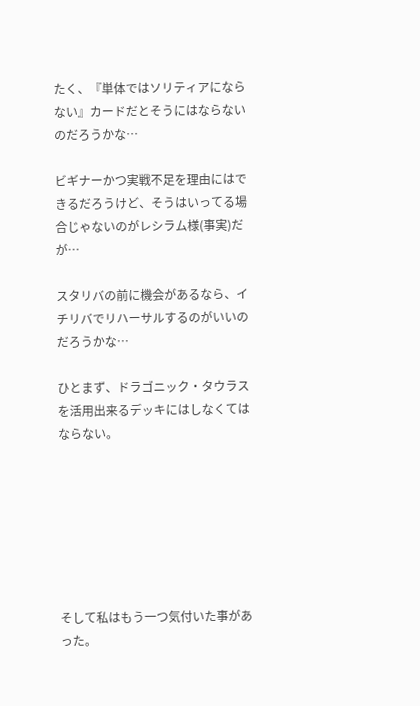たく、『単体ではソリティアにならない』カードだとそうにはならないのだろうかな…

ビギナーかつ実戦不足を理由にはできるだろうけど、そうはいってる場合じゃないのがレシラム様(事実)だが…

スタリバの前に機会があるなら、イチリバでリハーサルするのがいいのだろうかな…

ひとまず、ドラゴニック・タウラスを活用出来るデッキにはしなくてはならない。







そして私はもう一つ気付いた事があった。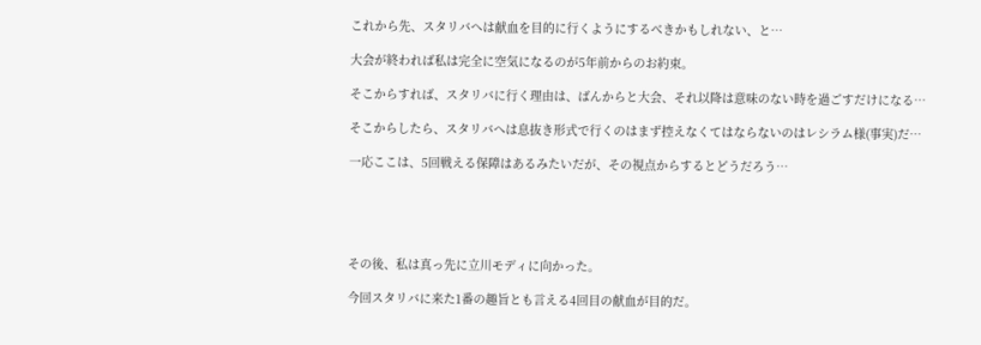これから先、スタリバへは献血を目的に行くようにするべきかもしれない、と…

大会が終われば私は完全に空気になるのが5年前からのお約束。

そこからすれば、スタリバに行く理由は、ばんからと大会、それ以降は意味のない時を過ごすだけになる…

そこからしたら、スタリバへは息抜き形式で行くのはまず控えなくてはならないのはレシラム様(事実)だ…

一応ここは、5回戦える保障はあるみたいだが、その視点からするとどうだろう…





その後、私は真っ先に立川モディに向かった。

今回スタリバに来た1番の趣旨とも言える4回目の献血が目的だ。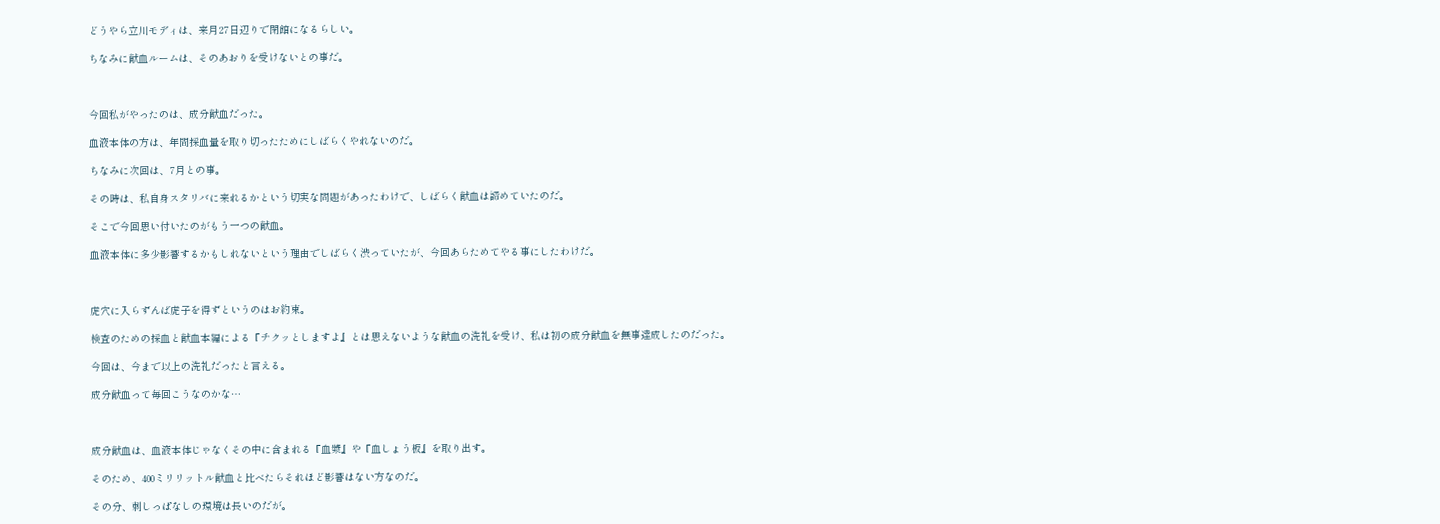どうやら立川モディは、来月27日辺りで閉館になるらしい。

ちなみに献血ルームは、そのあおりを受けないとの事だ。



今回私がやったのは、成分献血だった。

血液本体の方は、年間採血量を取り切ったためにしばらくやれないのだ。

ちなみに次回は、7月との事。

その時は、私自身スタリバに来れるかという切実な問題があったわけで、しばらく献血は諦めていたのだ。

そこで今回思い付いたのがもう一つの献血。

血液本体に多少影響するかもしれないという理由でしばらく渋っていたが、今回あらためてやる事にしたわけだ。



虎穴に入らずんば虎子を得ずというのはお約束。

検査のための採血と献血本編による『チクッとしますよ』とは思えないような献血の洗礼を受け、私は初の成分献血を無事達成したのだった。

今回は、今まで以上の洗礼だったと言える。

成分献血って毎回こうなのかな…



成分献血は、血液本体じゃなくその中に含まれる『血漿』や『血しょう板』を取り出す。

そのため、400ミリリットル献血と比べたらそれほど影響はない方なのだ。

その分、刺しっぱなしの環境は長いのだが。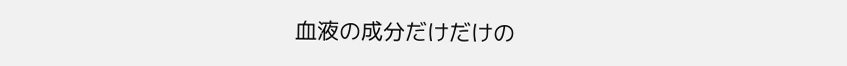血液の成分だけだけの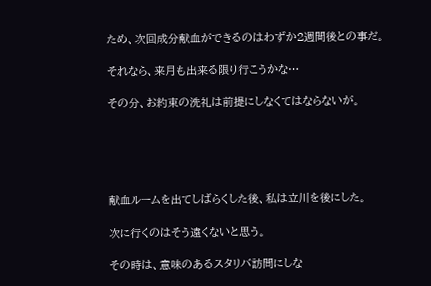ため、次回成分献血ができるのはわずか2週間後との事だ。

それなら、来月も出来る限り行こうかな…

その分、お約束の洗礼は前提にしなくてはならないが。





献血ルームを出てしばらくした後、私は立川を後にした。

次に行くのはそう遠くないと思う。

その時は、意味のあるスタリバ訪問にしな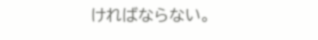ければならない。